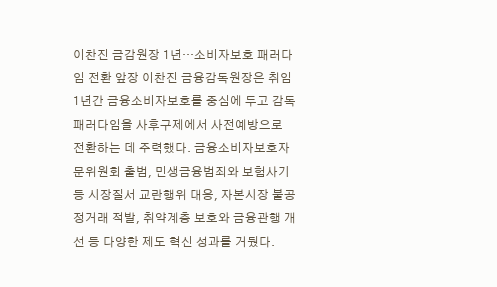이찬진 금감원장 1년···소비자보호 패러다임 전환 앞장 이찬진 금융감독원장은 취임 1년간 금융소비자보호를 중심에 두고 감독 패러다임을 사후구제에서 사전예방으로 전환하는 데 주력했다. 금융소비자보호자문위원회 출범, 민생금융범죄와 보험사기 등 시장질서 교란행위 대응, 자본시장 불공정거래 적발, 취약계층 보호와 금융관행 개선 등 다양한 제도 혁신 성과를 거뒀다.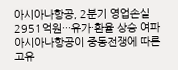아시아나항공, 2분기 영업손실 2951억원···유가·환율 상승 여파 아시아나항공이 중동전쟁에 따른 고유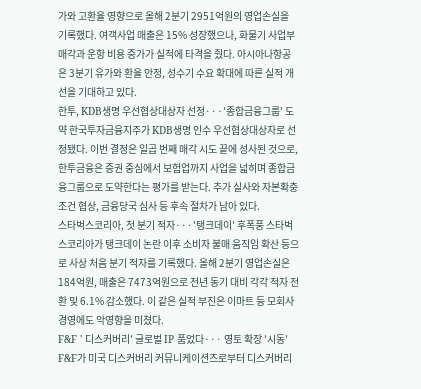가와 고환율 영향으로 올해 2분기 2951억원의 영업손실을 기록했다. 여객사업 매출은 15% 성장했으나, 화물기 사업부 매각과 운항 비용 증가가 실적에 타격을 줬다. 아시아나항공은 3분기 유가와 환율 안정, 성수기 수요 확대에 따른 실적 개선을 기대하고 있다.
한투, KDB생명 우선협상대상자 선정···'종합금융그룹' 도약 한국투자금융지주가 KDB생명 인수 우선협상대상자로 선정됐다. 이번 결정은 일곱 번째 매각 시도 끝에 성사된 것으로, 한투금융은 증권 중심에서 보험업까지 사업을 넓히며 종합금융그룹으로 도약한다는 평가를 받는다. 추가 실사와 자본확충 조건 협상, 금융당국 심사 등 후속 절차가 남아 있다.
스타벅스코리아, 첫 분기 적자···'탱크데이' 후폭풍 스타벅스코리아가 탱크데이 논란 이후 소비자 불매 움직임 확산 등으로 사상 처음 분기 적자를 기록했다. 올해 2분기 영업손실은 184억원, 매출은 7473억원으로 전년 동기 대비 각각 적자 전환 및 6.1% 감소했다. 이 같은 실적 부진은 이마트 등 모회사 경영에도 악영향을 미쳤다.
F&F ' 디스커버리' 글로벌 IP 품었다··· 영토 확장 '시동' F&F가 미국 디스커버리 커뮤니케이션즈로부터 디스커버리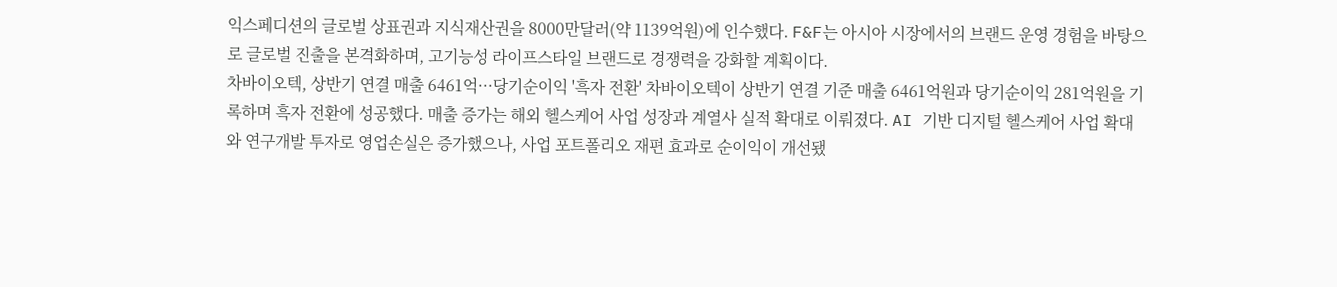익스페디션의 글로벌 상표권과 지식재산권을 8000만달러(약 1139억원)에 인수했다. F&F는 아시아 시장에서의 브랜드 운영 경험을 바탕으로 글로벌 진출을 본격화하며, 고기능성 라이프스타일 브랜드로 경쟁력을 강화할 계획이다.
차바이오텍, 상반기 연결 매출 6461억···당기순이익 '흑자 전환' 차바이오텍이 상반기 연결 기준 매출 6461억원과 당기순이익 281억원을 기록하며 흑자 전환에 성공했다. 매출 증가는 해외 헬스케어 사업 성장과 계열사 실적 확대로 이뤄졌다. AI 기반 디지털 헬스케어 사업 확대와 연구개발 투자로 영업손실은 증가했으나, 사업 포트폴리오 재편 효과로 순이익이 개선됐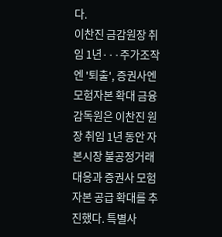다.
이찬진 금감원장 취임 1년···주가조작엔 '퇴출', 증권사엔 모험자본 확대 금융감독원은 이찬진 원장 취임 1년 동안 자본시장 불공정거래 대응과 증권사 모험자본 공급 확대를 추진했다. 특별사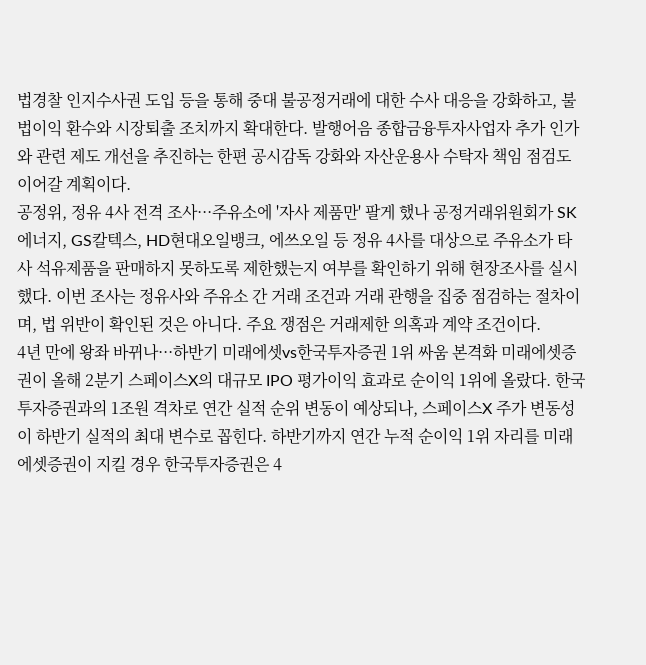법경찰 인지수사권 도입 등을 통해 중대 불공정거래에 대한 수사 대응을 강화하고, 불법이익 환수와 시장퇴출 조치까지 확대한다. 발행어음 종합금융투자사업자 추가 인가와 관련 제도 개선을 추진하는 한편 공시감독 강화와 자산운용사 수탁자 책임 점검도 이어갈 계획이다.
공정위, 정유 4사 전격 조사···주유소에 '자사 제품만' 팔게 했나 공정거래위원회가 SK에너지, GS칼텍스, HD현대오일뱅크, 에쓰오일 등 정유 4사를 대상으로 주유소가 타사 석유제품을 판매하지 못하도록 제한했는지 여부를 확인하기 위해 현장조사를 실시했다. 이번 조사는 정유사와 주유소 간 거래 조건과 거래 관행을 집중 점검하는 절차이며, 법 위반이 확인된 것은 아니다. 주요 쟁점은 거래제한 의혹과 계약 조건이다.
4년 만에 왕좌 바뀌나···하반기 미래에셋vs한국투자증권 1위 싸움 본격화 미래에셋증권이 올해 2분기 스페이스X의 대규모 IPO 평가이익 효과로 순이익 1위에 올랐다. 한국투자증권과의 1조원 격차로 연간 실적 순위 변동이 예상되나, 스페이스X 주가 변동성이 하반기 실적의 최대 변수로 꼽힌다. 하반기까지 연간 누적 순이익 1위 자리를 미래에셋증권이 지킬 경우 한국투자증권은 4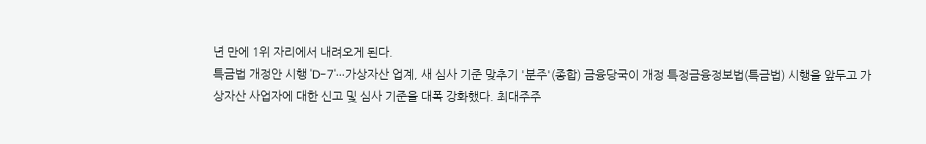년 만에 1위 자리에서 내려오게 된다.
특금법 개정안 시행 'D-7'···가상자산 업계, 새 심사 기준 맞추기 '분주'(종합) 금융당국이 개정 특정금융정보법(특금법) 시행을 앞두고 가상자산 사업자에 대한 신고 및 심사 기준을 대폭 강화했다. 최대주주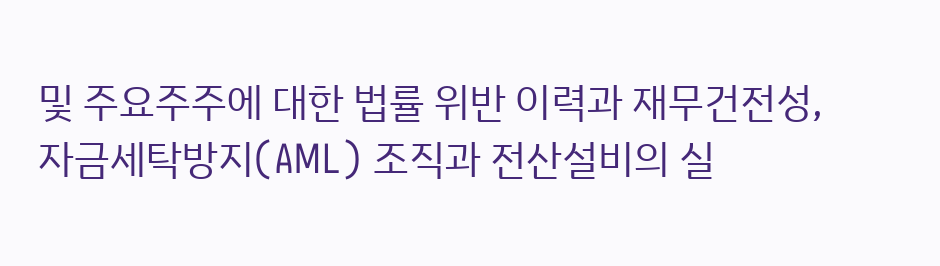및 주요주주에 대한 법률 위반 이력과 재무건전성, 자금세탁방지(AML) 조직과 전산설비의 실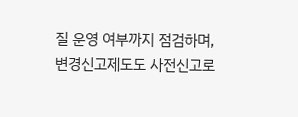질 운영 여부까지 점검하며, 변경신고제도도 사전신고로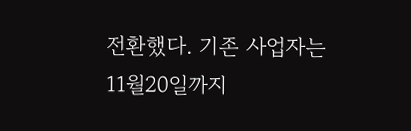전환했다. 기존 사업자는 11월20일까지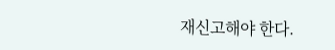재신고해야 한다.